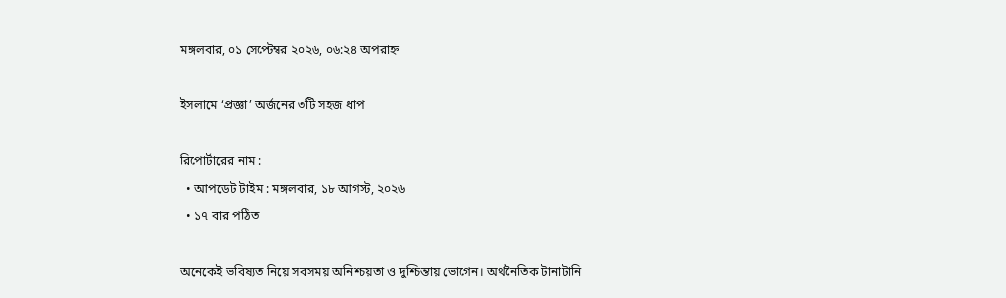মঙ্গলবার, ০১ সেপ্টেম্বর ২০২৬, ০৬:২৪ অপরাহ্ন

ইসলামে ‘প্রজ্ঞা’ অর্জনের ৩টি সহজ ধাপ

রিপোর্টারের নাম :
  • আপডেট টাইম : মঙ্গলবার, ১৮ আগস্ট, ২০২৬
  • ১৭ বার পঠিত

অনেকেই ভবিষ্যত নিয়ে সবসময় অনিশ্চয়তা ও দুশ্চিন্তায় ভোগেন। অর্থনৈতিক টানাটানি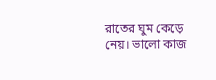রাতের ঘুম কেড়ে নেয়। ভালো কাজ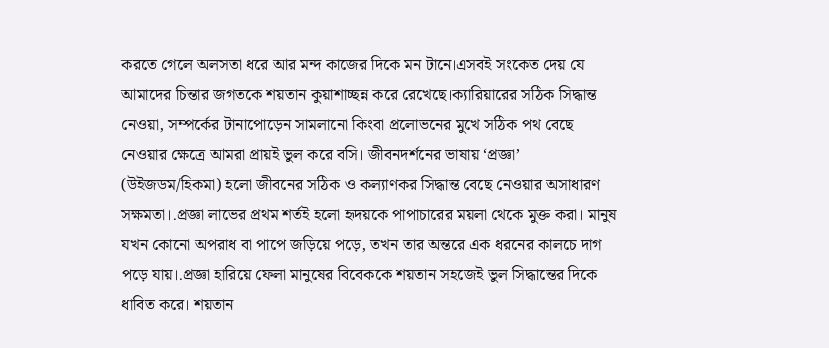করতে গেলে অলসতা ধরে আর মন্দ কাজের দিকে মন টানে।এসবই সংকেত দেয় যে আমাদের চিন্তার জগতকে শয়তান কুয়াশাচ্ছন্ন করে রেখেছে।ক্যারিয়ারের সঠিক সিদ্ধান্ত নেওয়া, সম্পর্কের টানাপোড়েন সামলানো কিংবা প্রলোভনের মুখে সঠিক পথ বেছে নেওয়ার ক্ষেত্রে আমরা প্রায়ই ভুল করে বসি। জীবনদর্শনের ভাষায় ‘প্রজ্ঞা’ (উইজডম/হিকমা) হলো জীবনের সঠিক ও কল্যাণকর সিদ্ধান্ত বেছে নেওয়ার অসাধারণ সক্ষমতা।.প্রজ্ঞা লাভের প্রথম শর্তই হলো হৃদয়কে পাপাচারের ময়লা থেকে মুক্ত করা। মানুষ যখন কোনো অপরাধ বা পাপে জড়িয়ে পড়ে, তখন তার অন্তরে এক ধরনের কালচে দাগ পড়ে যায়।.প্রজ্ঞা হারিয়ে ফেলা মানুষের বিবেককে শয়তান সহজেই ভুল সিদ্ধান্তের দিকে ধাবিত করে। শয়তান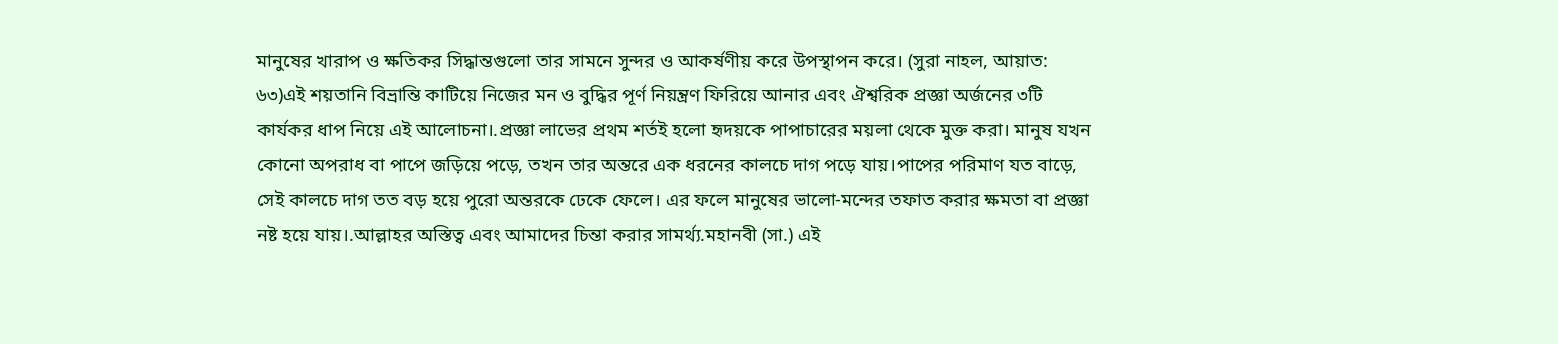মানুষের খারাপ ও ক্ষতিকর সিদ্ধান্তগুলো তার সামনে সুন্দর ও আকর্ষণীয় করে উপস্থাপন করে। (সুরা নাহল, আয়াত: ৬৩)এই শয়তানি বিভ্রান্তি কাটিয়ে নিজের মন ও বুদ্ধির পূর্ণ নিয়ন্ত্রণ ফিরিয়ে আনার এবং ঐশ্বরিক প্রজ্ঞা অর্জনের ৩টি কার্যকর ধাপ নিয়ে এই আলোচনা।.প্রজ্ঞা লাভের প্রথম শর্তই হলো হৃদয়কে পাপাচারের ময়লা থেকে মুক্ত করা। মানুষ যখন কোনো অপরাধ বা পাপে জড়িয়ে পড়ে, তখন তার অন্তরে এক ধরনের কালচে দাগ পড়ে যায়।পাপের পরিমাণ যত বাড়ে, সেই কালচে দাগ তত বড় হয়ে পুরো অন্তরকে ঢেকে ফেলে। এর ফলে মানুষের ভালো-মন্দের তফাত করার ক্ষমতা বা প্রজ্ঞা নষ্ট হয়ে যায়।.আল্লাহর অস্তিত্ব এবং আমাদের চিন্তা করার সামর্থ্য.মহানবী (সা.) এই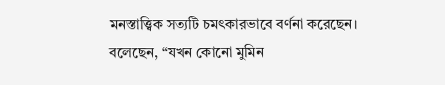মনস্তাত্ত্বিক সত্যটি চমৎকারভাবে বর্ণনা করেছেন। বলেছেন, “যখন কোনো মুমিন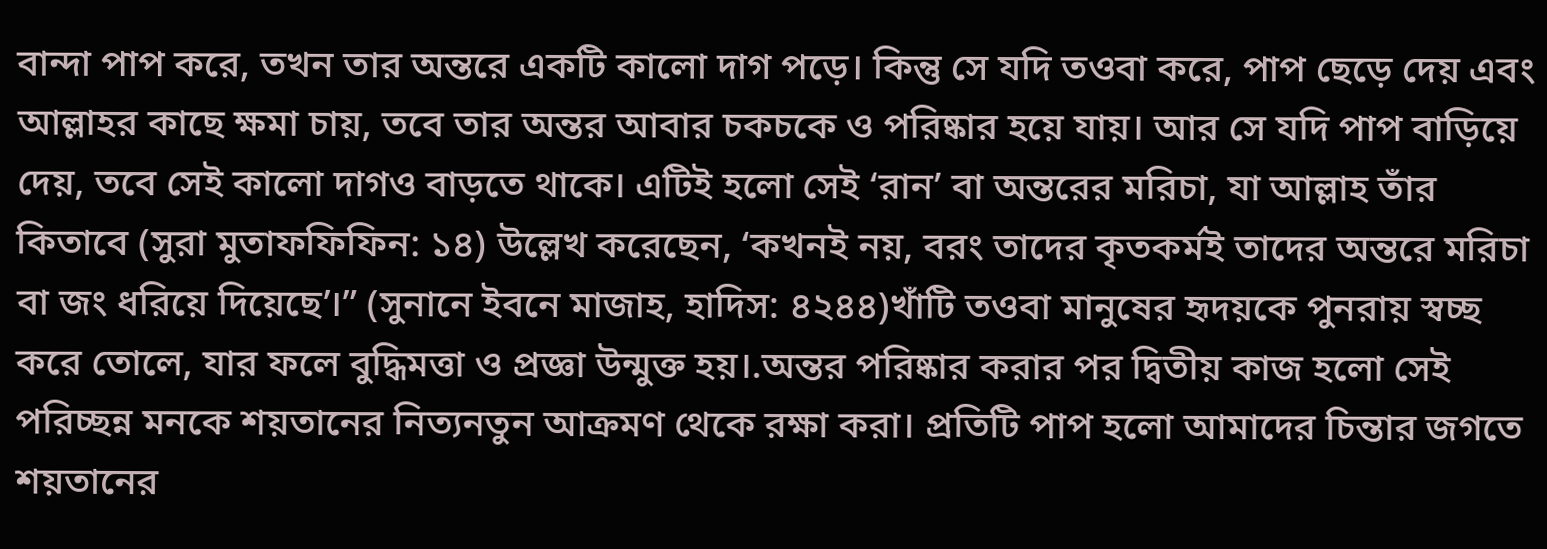বান্দা পাপ করে, তখন তার অন্তরে একটি কালো দাগ পড়ে। কিন্তু সে যদি তওবা করে, পাপ ছেড়ে দেয় এবং আল্লাহর কাছে ক্ষমা চায়, তবে তার অন্তর আবার চকচকে ও পরিষ্কার হয়ে যায়। আর সে যদি পাপ বাড়িয়ে দেয়, তবে সেই কালো দাগও বাড়তে থাকে। এটিই হলো সেই ‘রান’ বা অন্তরের মরিচা, যা আল্লাহ তাঁর কিতাবে (সুরা মুতাফফিফিন: ১৪) উল্লেখ করেছেন, ‘কখনই নয়, বরং তাদের কৃতকর্মই তাদের অন্তরে মরিচা বা জং ধরিয়ে দিয়েছে’।” (সুনানে ইবনে মাজাহ, হাদিস: ৪২৪৪)খাঁটি তওবা মানুষের হৃদয়কে পুনরায় স্বচ্ছ করে তোলে, যার ফলে বুদ্ধিমত্তা ও প্রজ্ঞা উন্মুক্ত হয়।.অন্তর পরিষ্কার করার পর দ্বিতীয় কাজ হলো সেই পরিচ্ছন্ন মনকে শয়তানের নিত্যনতুন আক্রমণ থেকে রক্ষা করা। প্রতিটি পাপ হলো আমাদের চিন্তার জগতে শয়তানের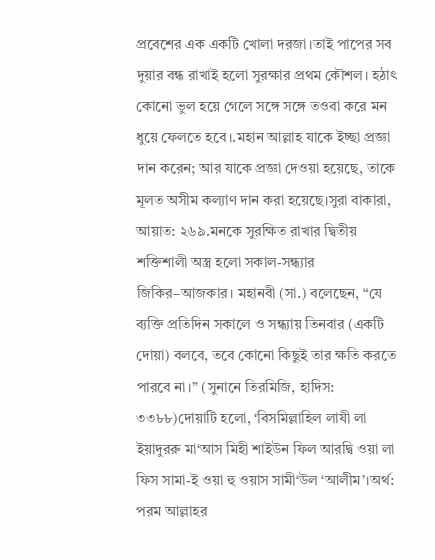প্রবেশের এক একটি খোলা দরজা।তাই পাপের সব দুয়ার বন্ধ রাখাই হলো সুরক্ষার প্রথম কৌশল। হঠাৎ কোনো ভুল হয়ে গেলে সঙ্গে সঙ্গে তওবা করে মন ধুয়ে ফেলতে হবে।.মহান আল্লাহ যাকে ইচ্ছা প্রজ্ঞা দান করেন; আর যাকে প্রজ্ঞা দেওয়া হয়েছে, তাকে মূলত অসীম কল্যাণ দান করা হয়েছে।সুরা বাকারা, আয়াত: ২৬৯.মনকে সুরক্ষিত রাখার দ্বিতীয় শক্তিশালী অস্ত্র হলো সকাল-সন্ধ্যার জিকির–আজকার। মহানবী (সা.) বলেছেন, “যে ব্যক্তি প্রতিদিন সকালে ও সন্ধ্যায় তিনবার (একটি দোয়া) বলবে, তবে কোনো কিছুই তার ক্ষতি করতে পারবে না।” (সুনানে তিরমিজি, হাদিস: ৩৩৮৮)দোয়াটি হলো, ‘বিসমিল্লাহিল লাযী লা ইয়াদুররু মা‘আস মিহী শাইউন ফিল আরদ্বি ওয়া লা ফিস সামা-ই ওয়া হু ওয়াস সামী‘উল ‘আলীম’।অর্থ: পরম আল্লাহর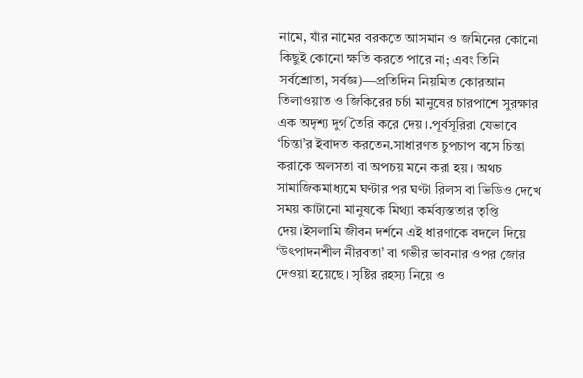নামে, যাঁর নামের বরকতে আসমান ও জমিনের কোনো কিছুই কোনো ক্ষতি করতে পারে না; এবং তিনি সর্বশ্রোতা, সর্বজ্ঞ)—প্রতিদিন নিয়মিত কোরআন তিলাওয়াত ও জিকিরের চর্চা মানুষের চারপাশে সুরক্ষার এক অদৃশ্য দুর্গ তৈরি করে দেয়।.পূর্বসূরিরা যেভাবে ‘চিন্তা’র ইবাদত করতেন.সাধারণত চুপচাপ বসে চিন্তা করাকে অলসতা বা অপচয় মনে করা হয়। অথচ সামাজিকমাধ্যমে ঘণ্টার পর ঘণ্টা রিলস বা ভিডিও দেখে সময় কাটানো মানুষকে মিথ্যা কর্মব্যস্ততার তৃপ্তি দেয়।ইসলামি জীবন দর্শনে এই ধারণাকে বদলে দিয়ে ‘উৎপাদনশীল নীরবতা’ বা গভীর ভাবনার ওপর জোর দেওয়া হয়েছে। সৃষ্টির রহস্য নিয়ে ও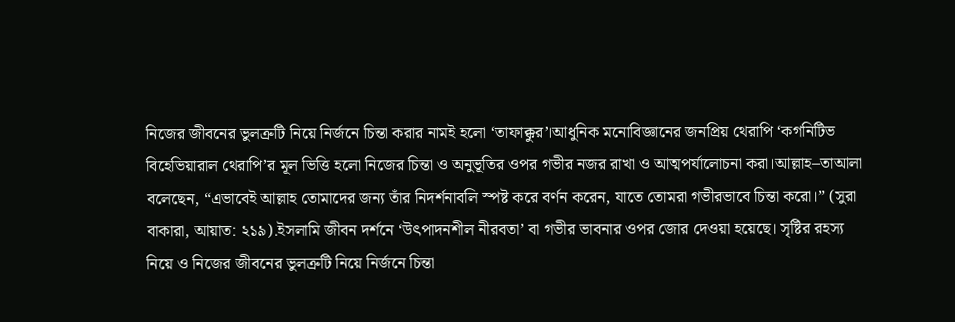নিজের জীবনের ভুলত্রুটি নিয়ে নির্জনে চিন্তা করার নামই হলো ‘তাফাক্কুর’।আধুনিক মনোবিজ্ঞানের জনপ্রিয় থেরাপি ‘কগনিটিভ বিহেভিয়ারাল থেরাপি’র মূল ভিত্তি হলো নিজের চিন্তা ও অনুভূতির ওপর গভীর নজর রাখা ও আত্মপর্যালোচনা করা।আল্লাহ–তাআলা বলেছেন, “এভাবেই আল্লাহ তোমাদের জন্য তাঁর নিদর্শনাবলি স্পষ্ট করে বর্ণন করেন, যাতে তোমরা গভীরভাবে চিন্তা করো।” (সুরা বাকারা, আয়াত: ২১৯).ইসলামি জীবন দর্শনে ‘উৎপাদনশীল নীরবতা’ বা গভীর ভাবনার ওপর জোর দেওয়া হয়েছে। সৃষ্টির রহস্য নিয়ে ও নিজের জীবনের ভুলত্রুটি নিয়ে নির্জনে চিন্তা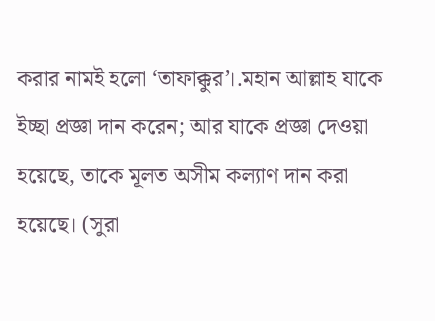করার নামই হলো ‘তাফাক্কুর’।.মহান আল্লাহ যাকে ইচ্ছা প্রজ্ঞা দান করেন; আর যাকে প্রজ্ঞা দেওয়া হয়েছে, তাকে মূলত অসীম কল্যাণ দান করা হয়েছে। (সুরা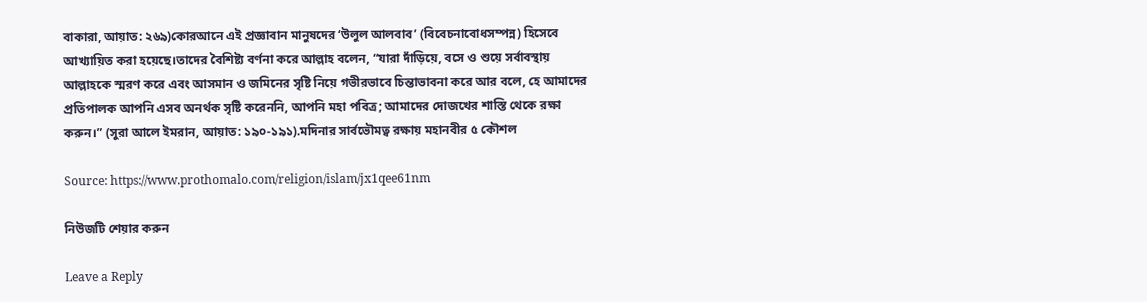বাকারা, আয়াত: ২৬৯)কোরআনে এই প্রজ্ঞাবান মানুষদের ‘উলুল আলবাব’ (বিবেচনাবোধসম্পন্ন) হিসেবে আখ্যায়িত করা হয়েছে।তাদের বৈশিষ্ট্য বর্ণনা করে আল্লাহ বলেন, “যারা দাঁড়িয়ে, বসে ও শুয়ে সর্বাবস্থায় আল্লাহকে স্মরণ করে এবং আসমান ও জমিনের সৃষ্টি নিয়ে গভীরভাবে চিন্তাভাবনা করে আর বলে, হে আমাদের প্রতিপালক আপনি এসব অনর্থক সৃষ্টি করেননি, আপনি মহা পবিত্র; আমাদের দোজখের শাস্তি থেকে রক্ষা করুন।” (সুরা আলে ইমরান, আয়াত: ১৯০-১৯১).মদিনার সার্বভৌমত্ব রক্ষায় মহানবীর ৫ কৌশল

Source: https://www.prothomalo.com/religion/islam/jx1qee61nm

নিউজটি শেয়ার করুন

Leave a Reply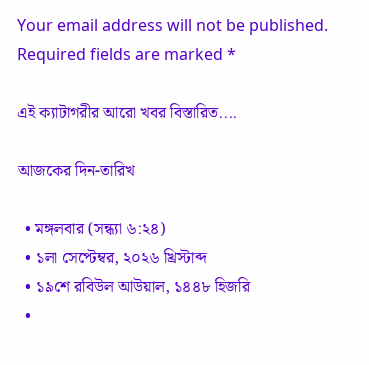Your email address will not be published. Required fields are marked *

এই ক্যাটাগরীর আরো খবর বিস্তারিত....

আজকের দিন-তারিখ

  • মঙ্গলবার (সন্ধ্যা ৬:২৪)
  • ১লা সেপ্টেম্বর, ২০২৬ খ্রিস্টাব্দ
  • ১৯শে রবিউল আউয়াল, ১৪৪৮ হিজরি
  •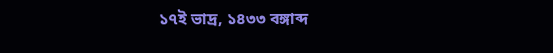১৭ই ভাদ্র, ১৪৩৩ বঙ্গাব্দ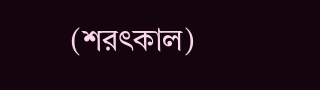(শরৎকাল)